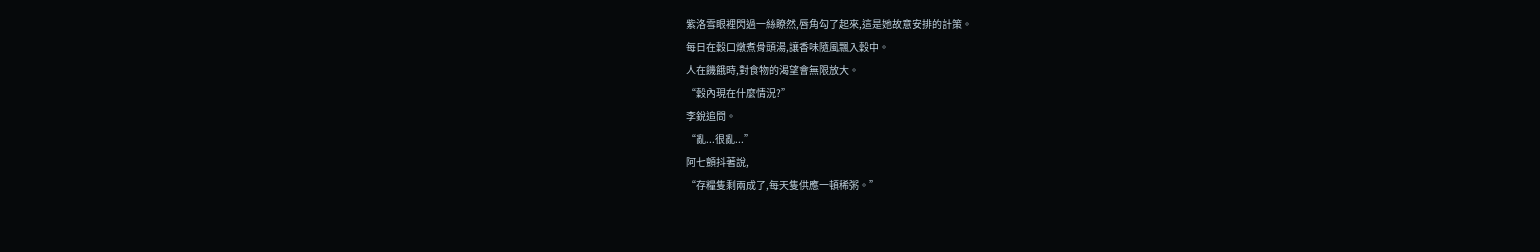紫洛雪眼裡閃過一絲瞭然,唇角勾了起來,這是她故意安排的計策。
每日在穀口燉煮骨頭湯,讓香味隨風飄入穀中。
人在饑餓時,對食物的渴望會無限放大。
“穀內現在什麼情況?”
李銳追問。
“亂...很亂...”
阿七顫抖著說,
“存糧隻剩兩成了,每天隻供應一頓稀粥。”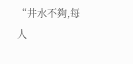“井水不夠,每人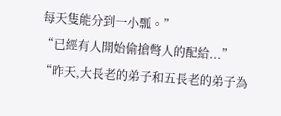每天隻能分到一小瓢。”
“已經有人開始偷搶彆人的配給...”
“昨天,大長老的弟子和五長老的弟子為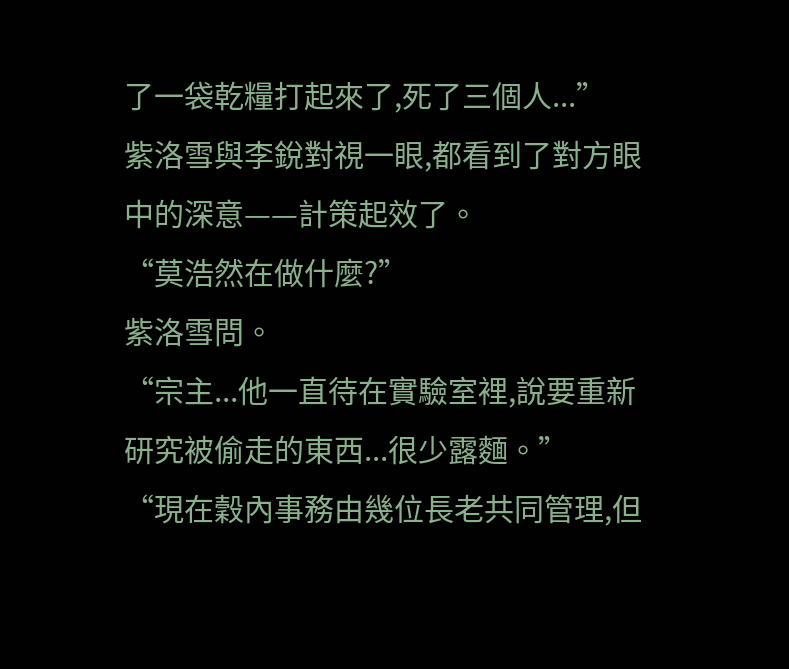了一袋乾糧打起來了,死了三個人...”
紫洛雪與李銳對視一眼,都看到了對方眼中的深意——計策起效了。
“莫浩然在做什麼?”
紫洛雪問。
“宗主...他一直待在實驗室裡,說要重新研究被偷走的東西...很少露麵。”
“現在穀內事務由幾位長老共同管理,但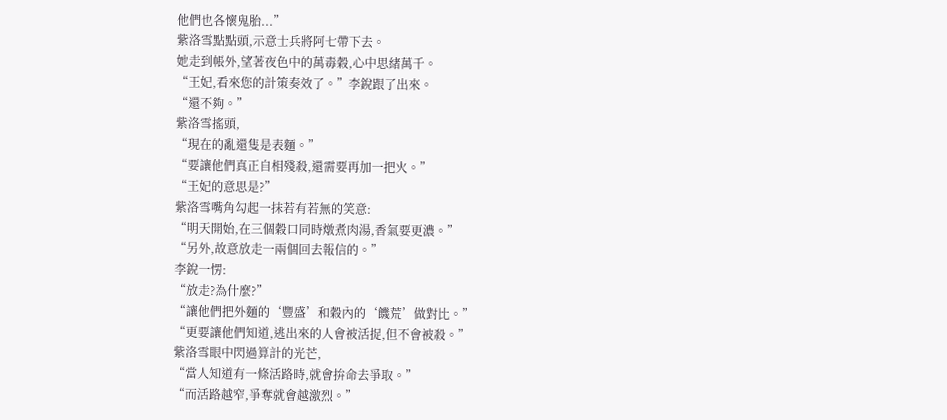他們也各懷鬼胎...”
紫洛雪點點頭,示意士兵將阿七帶下去。
她走到帳外,望著夜色中的萬毒穀,心中思緒萬千。
“王妃,看來您的計策奏效了。”李銳跟了出來。
“還不夠。”
紫洛雪搖頭,
“現在的亂還隻是表麵。”
“要讓他們真正自相殘殺,還需要再加一把火。”
“王妃的意思是?”
紫洛雪嘴角勾起一抹若有若無的笑意:
“明天開始,在三個穀口同時燉煮肉湯,香氣要更濃。”
“另外,故意放走一兩個回去報信的。”
李銳一愣:
“放走?為什麼?”
“讓他們把外麵的‘豐盛’和穀內的‘饑荒’做對比。”
“更要讓他們知道,逃出來的人會被活捉,但不會被殺。”
紫洛雪眼中閃過算計的光芒,
“當人知道有一條活路時,就會拚命去爭取。”
“而活路越窄,爭奪就會越激烈。”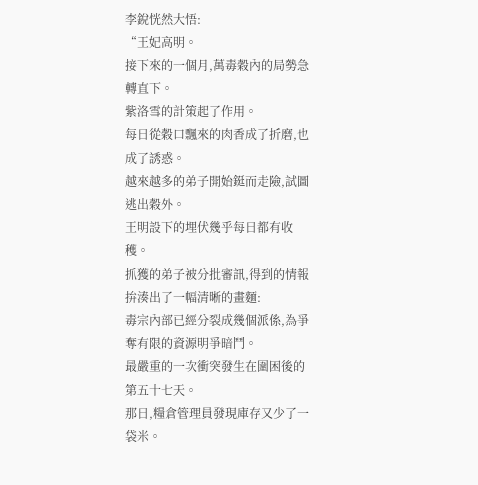李銳恍然大悟:
“王妃高明。
接下來的一個月,萬毒穀內的局勢急轉直下。
紫洛雪的計策起了作用。
每日從穀口飄來的肉香成了折磨,也成了誘惑。
越來越多的弟子開始鋌而走險,試圖逃出穀外。
王明設下的埋伏幾乎每日都有收穫。
抓獲的弟子被分批審訊,得到的情報拚湊出了一幅清晰的畫麵:
毒宗內部已經分裂成幾個派係,為爭奪有限的資源明爭暗鬥。
最嚴重的一次衝突發生在圍困後的第五十七天。
那日,糧倉管理員發現庫存又少了一袋米。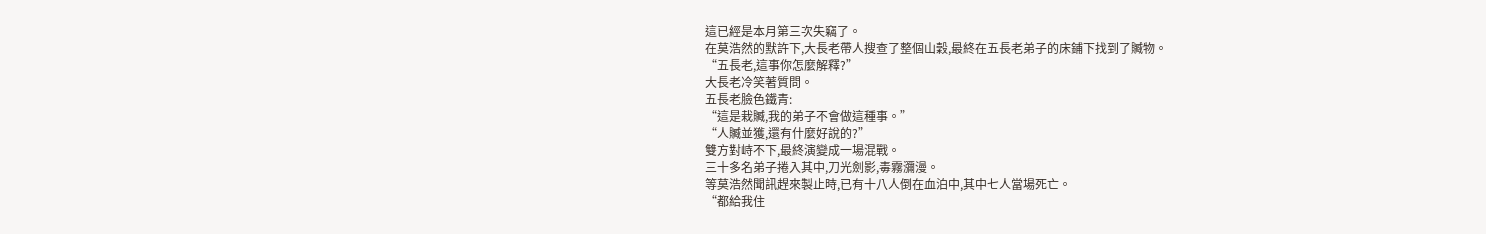這已經是本月第三次失竊了。
在莫浩然的默許下,大長老帶人搜查了整個山穀,最終在五長老弟子的床鋪下找到了贓物。
“五長老,這事你怎麼解釋?”
大長老冷笑著質問。
五長老臉色鐵青:
“這是栽贓,我的弟子不會做這種事。”
“人贓並獲,還有什麼好說的?”
雙方對峙不下,最終演變成一場混戰。
三十多名弟子捲入其中,刀光劍影,毒霧瀰漫。
等莫浩然聞訊趕來製止時,已有十八人倒在血泊中,其中七人當場死亡。
“都給我住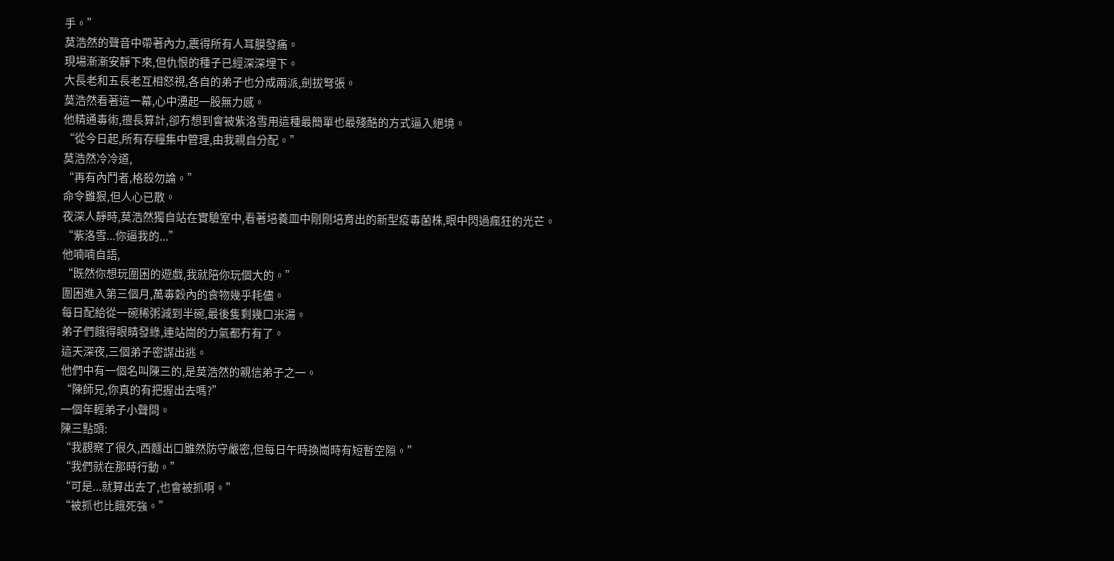手。”
莫浩然的聲音中帶著內力,震得所有人耳膜發痛。
現場漸漸安靜下來,但仇恨的種子已經深深埋下。
大長老和五長老互相怒視,各自的弟子也分成兩派,劍拔弩張。
莫浩然看著這一幕,心中湧起一股無力感。
他精通毒術,擅長算計,卻冇想到會被紫洛雪用這種最簡單也最殘酷的方式逼入絕境。
“從今日起,所有存糧集中管理,由我親自分配。”
莫浩然冷冷道,
“再有內鬥者,格殺勿論。”
命令雖狠,但人心已散。
夜深人靜時,莫浩然獨自站在實驗室中,看著培養皿中剛剛培育出的新型疫毒菌株,眼中閃過瘋狂的光芒。
“紫洛雪...你逼我的...”
他喃喃自語,
“既然你想玩圍困的遊戲,我就陪你玩個大的。”
圍困進入第三個月,萬毒穀內的食物幾乎耗儘。
每日配給從一碗稀粥減到半碗,最後隻剩幾口米湯。
弟子們餓得眼睛發綠,連站崗的力氣都冇有了。
這天深夜,三個弟子密謀出逃。
他們中有一個名叫陳三的,是莫浩然的親信弟子之一。
“陳師兄,你真的有把握出去嗎?”
一個年輕弟子小聲問。
陳三點頭:
“我觀察了很久,西麵出口雖然防守嚴密,但每日午時換崗時有短暫空隙。”
“我們就在那時行動。”
“可是...就算出去了,也會被抓啊。”
“被抓也比餓死強。”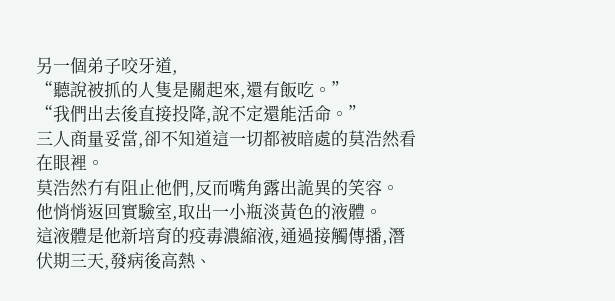另一個弟子咬牙道,
“聽說被抓的人隻是關起來,還有飯吃。”
“我們出去後直接投降,說不定還能活命。”
三人商量妥當,卻不知道這一切都被暗處的莫浩然看在眼裡。
莫浩然冇有阻止他們,反而嘴角露出詭異的笑容。
他悄悄返回實驗室,取出一小瓶淡黃色的液體。
這液體是他新培育的疫毒濃縮液,通過接觸傳播,潛伏期三天,發病後高熱、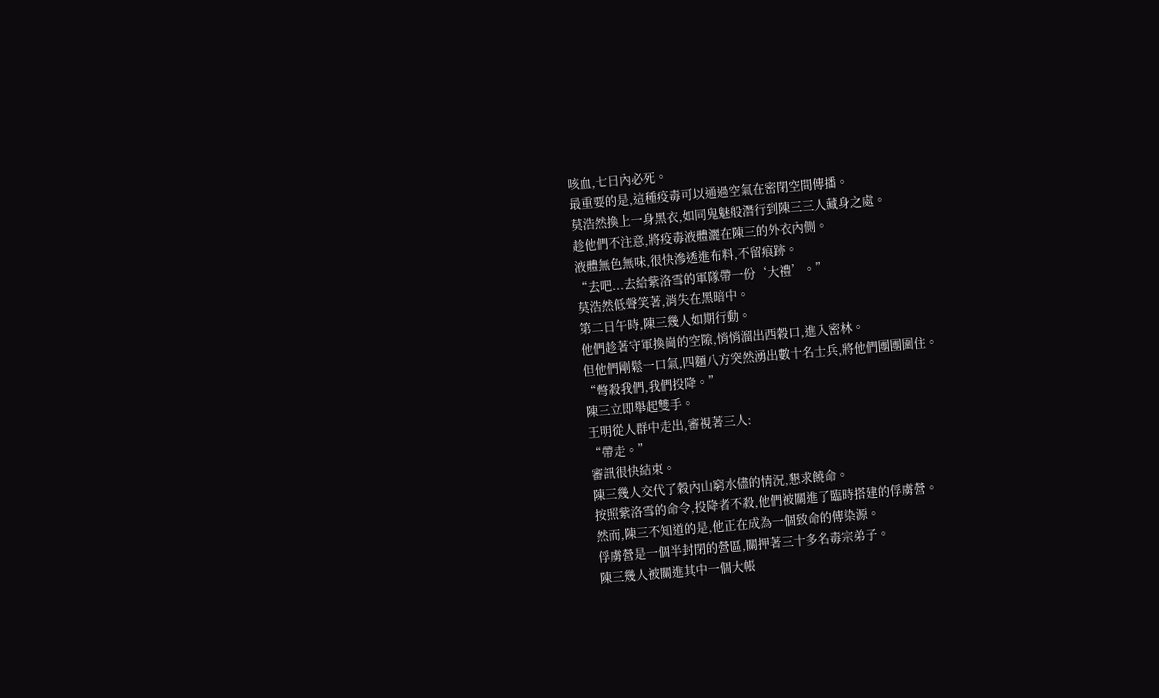咳血,七日內必死。
最重要的是,這種疫毒可以通過空氣在密閉空間傳播。
莫浩然換上一身黑衣,如同鬼魅般潛行到陳三三人藏身之處。
趁他們不注意,將疫毒液體灑在陳三的外衣內側。
液體無色無味,很快滲透進布料,不留痕跡。
“去吧...去給紫洛雪的軍隊帶一份‘大禮’。”
莫浩然低聲笑著,消失在黑暗中。
第二日午時,陳三幾人如期行動。
他們趁著守軍換崗的空隙,悄悄溜出西穀口,進入密林。
但他們剛鬆一口氣,四麵八方突然湧出數十名士兵,將他們團團圍住。
“彆殺我們,我們投降。”
陳三立即舉起雙手。
王明從人群中走出,審視著三人:
“帶走。”
審訊很快結束。
陳三幾人交代了穀內山窮水儘的情況,懇求饒命。
按照紫洛雪的命令,投降者不殺,他們被關進了臨時搭建的俘虜營。
然而,陳三不知道的是,他正在成為一個致命的傳染源。
俘虜營是一個半封閉的營區,關押著三十多名毒宗弟子。
陳三幾人被關進其中一個大帳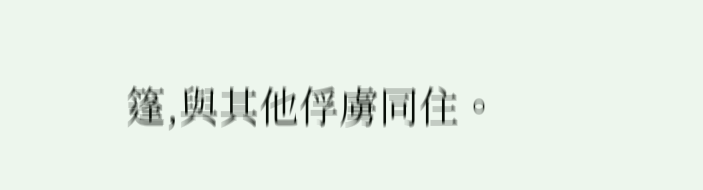篷,與其他俘虜同住。